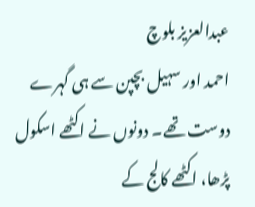عبدالعزیز بلوچ
احمد اور سہیل بچپن سے ہی گہرے دوست تھے۔ دونوں نے اکٹھے اسکول پڑھا، اکٹھے کالج کے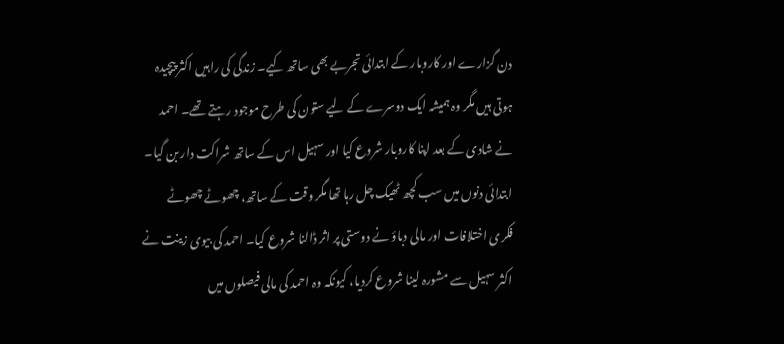دن گزارے اور کاروبار کے ابتدائی تجربے بھی ساتھ کیے۔ زندگی کی راہیں اکثر پیچیدہ ہوتی ہیں مگر وہ ہمیشہ ایک دوسرے کے لیے ستون کی طرح موجود رہتے تھے۔ احمد نے شادی کے بعد اپنا کاروبار شروع کیا اور سہیل اس کے ساتھ شراکت دار بن گیا۔ ابتدائی دنوں میں سب کچھ ٹھیک چل رہا تھا مگر وقت کے ساتھ، چھوٹے چھوٹے فکری اختلافات اور مالی دباؤ نے دوستی پر اثر ڈالنا شروع کیا۔ احمد کی بیوی زینت نے اکثر سہیل سے مشورہ لینا شروع کردیا، کیونکہ وہ احمد کی مالی فیصلوں میں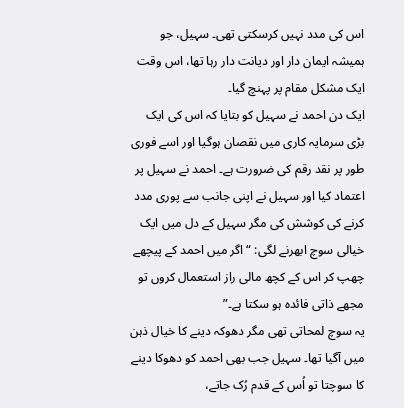اس کی مدد نہیں کرسکتی تھی۔ سہیل، جو ہمیشہ ایمان دار اور دیانت دار رہا تھا، اس وقت ایک مشکل مقام پر پہنچ گیا۔
ایک دن احمد نے سہیل کو بتایا کہ اس کی ایک بڑی سرمایہ کاری میں نقصان ہوگیا اور اسے فوری طور پر نقد رقم کی ضرورت ہے۔ احمد نے سہیل پر اعتماد کیا اور سہیل نے اپنی جانب سے پوری مدد کرنے کی کوشش کی مگر سہیل کے دل میں ایک خیالی سوچ ابھرنے لگی: “اگر میں احمد کے پیچھے چھپ کر اس کے کچھ مالی راز استعمال کروں تو مجھے ذاتی فائدہ ہو سکتا ہے۔”
یہ سوچ لمحاتی تھی مگر دھوکہ دینے کا خیال ذہن میں آگیا تھا۔ سہیل جب بھی احمد کو دھوکا دینے کا سوچتا تو اُس کے قدم رُک جاتے،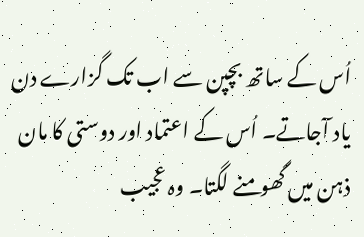اُس کے ساتھ بچپن سے اب تک گزارے دن یاد آجاتے۔ اُس کے اعتماد اور دوستی کا مان ذہن میں گھومنے لگتا۔ وہ عجیب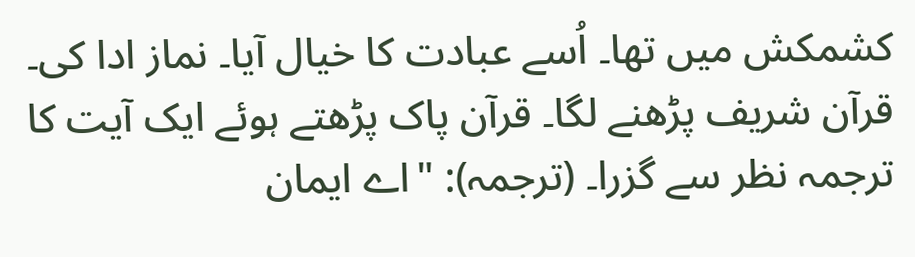کشمکش میں تھا۔ اُسے عبادت کا خیال آیا۔ نماز ادا کی۔ قرآن شریف پڑھنے لگا۔ قرآن پاک پڑھتے ہوئے ایک آیت کا ترجمہ نظر سے گزرا۔ (ترجمہ): "اے ایمان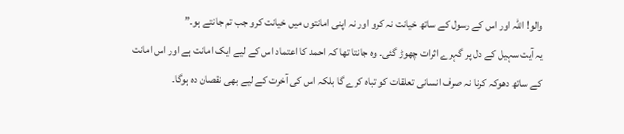والو! اللہ اور اس کے رسول کے ساتھ خیانت نہ کرو اور نہ اپنی امانتوں میں خیانت کرو جب تم جانتے ہو۔”
یہ آیت سہیل کے دل پر گہرے اثرات چھوڑ گئی۔ وہ جانتا تھا کہ احمد کا اعتماد اس کے لیے ایک امانت ہے اور اس امانت کے ساتھ دھوکہ کرنا نہ صرف انسانی تعلقات کو تباہ کرے گا بلکہ اس کی آخرت کے لیے بھی نقصان دہ ہوگا۔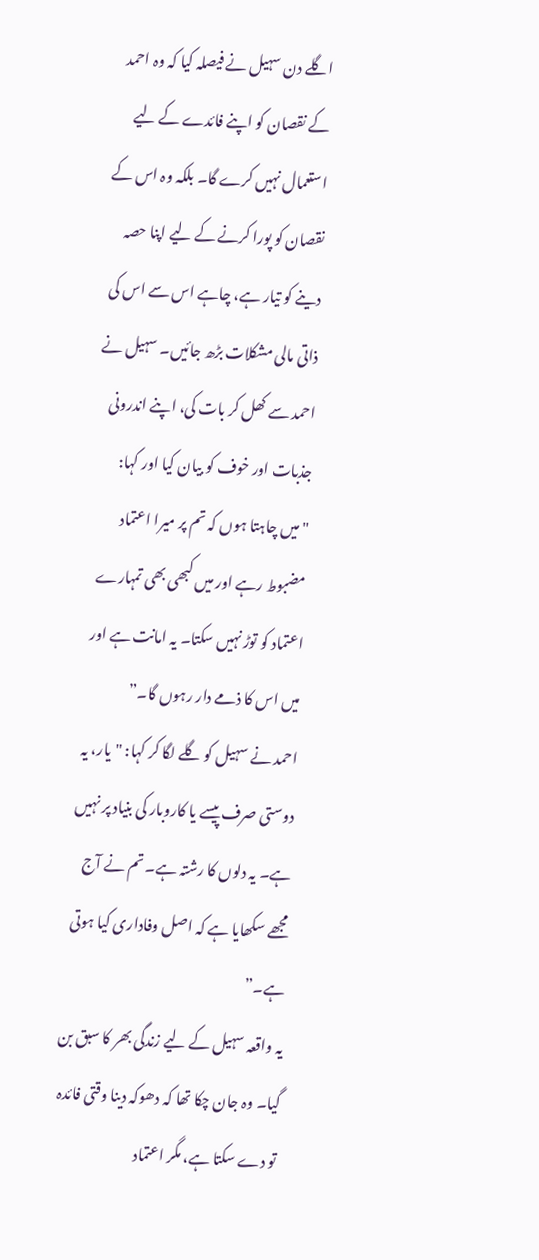اگلے دن سہیل نے فیصلہ کیا کہ وہ احمد کے نقصان کو اپنے فائدے کے لیے استعمال نہیں کرے گا۔ بلکہ وہ اس کے نقصان کو پورا کرنے کے لیے اپنا حصہ دینے کو تیار ہے، چاہے اس سے اس کی ذاتی مالی مشکلات بڑھ جائیں۔ سہیل نے احمد سے کھل کر بات کی، اپنے اندرونی جذبات اور خوف کو بیان کیا اور کہا:
"میں چاہتا ہوں کہ تم پر میرا اعتماد مضبوط رہے اور میں کبھی بھی تمہارے اعتماد کو توڑ نہیں سکتا۔ یہ امانت ہے اور میں اس کا ذمے دار رہوں گا۔”
احمد نے سہیل کو گلے لگا کر کہا: "یار، یہ دوستی صرف پیسے یا کاروبار کی بنیاد پر نہیں ہے۔ یہ دلوں کا رشتہ ہے۔ تم نے آج مجھے سکھایا ہے کہ اصل وفاداری کیا ہوتی ہے۔”
یہ واقعہ سہیل کے لیے زندگی بھر کا سبق بن گیا۔ وہ جان چکا تھا کہ دھوکہ دینا وقتی فائدہ تو دے سکتا ہے، مگر اعتماد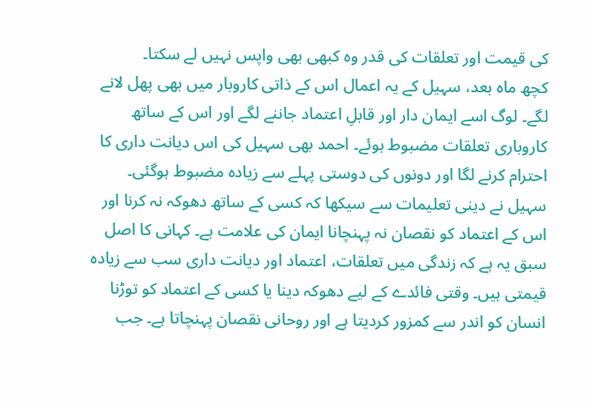کی قیمت اور تعلقات کی قدر وہ کبھی بھی واپس نہیں لے سکتا۔
کچھ ماہ بعد، سہیل کے یہ اعمال اس کے ذاتی کاروبار میں بھی پھل لانے لگے۔ لوگ اسے ایمان دار اور قابلِ اعتماد جاننے لگے اور اس کے ساتھ کاروباری تعلقات مضبوط ہوئے۔ احمد بھی سہیل کی اس دیانت داری کا احترام کرنے لگا اور دونوں کی دوستی پہلے سے زیادہ مضبوط ہوگئی۔
سہیل نے دینی تعلیمات سے سیکھا کہ کسی کے ساتھ دھوکہ نہ کرنا اور اس کے اعتماد کو نقصان نہ پہنچانا ایمان کی علامت ہے۔ کہانی کا اصل سبق یہ ہے کہ زندگی میں تعلقات، اعتماد اور دیانت داری سب سے زیادہ قیمتی ہیں۔ وقتی فائدے کے لیے دھوکہ دینا یا کسی کے اعتماد کو توڑنا انسان کو اندر سے کمزور کردیتا ہے اور روحانی نقصان پہنچاتا ہے۔ جب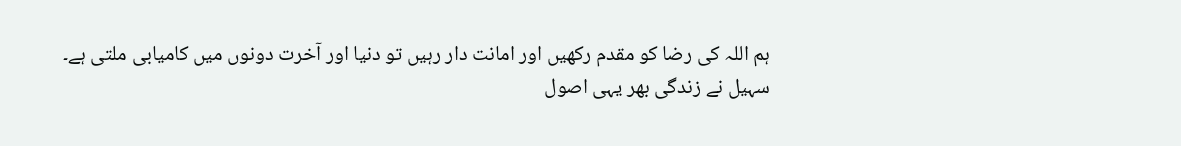ہم اللہ کی رضا کو مقدم رکھیں اور امانت دار رہیں تو دنیا اور آخرت دونوں میں کامیابی ملتی ہے۔
سہیل نے زندگی بھر یہی اصول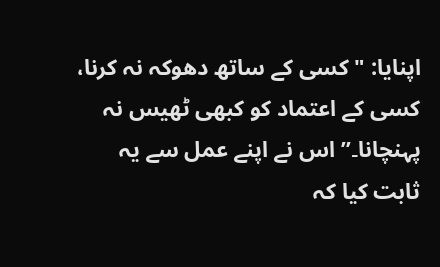اپنایا: "کسی کے ساتھ دھوکہ نہ کرنا، کسی کے اعتماد کو کبھی ٹھیس نہ پہنچانا۔” اس نے اپنے عمل سے یہ ثابت کیا کہ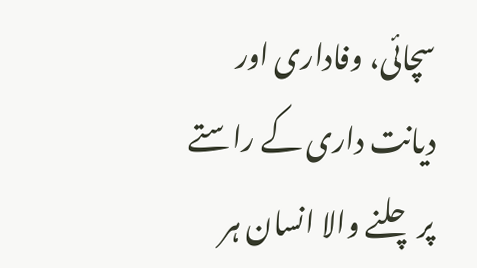سچائی، وفاداری اور دیانت داری کے راستے پر چلنے والا انسان ہر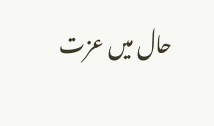حال میں عزت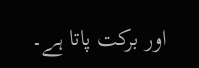اور برکت پاتا ہے۔